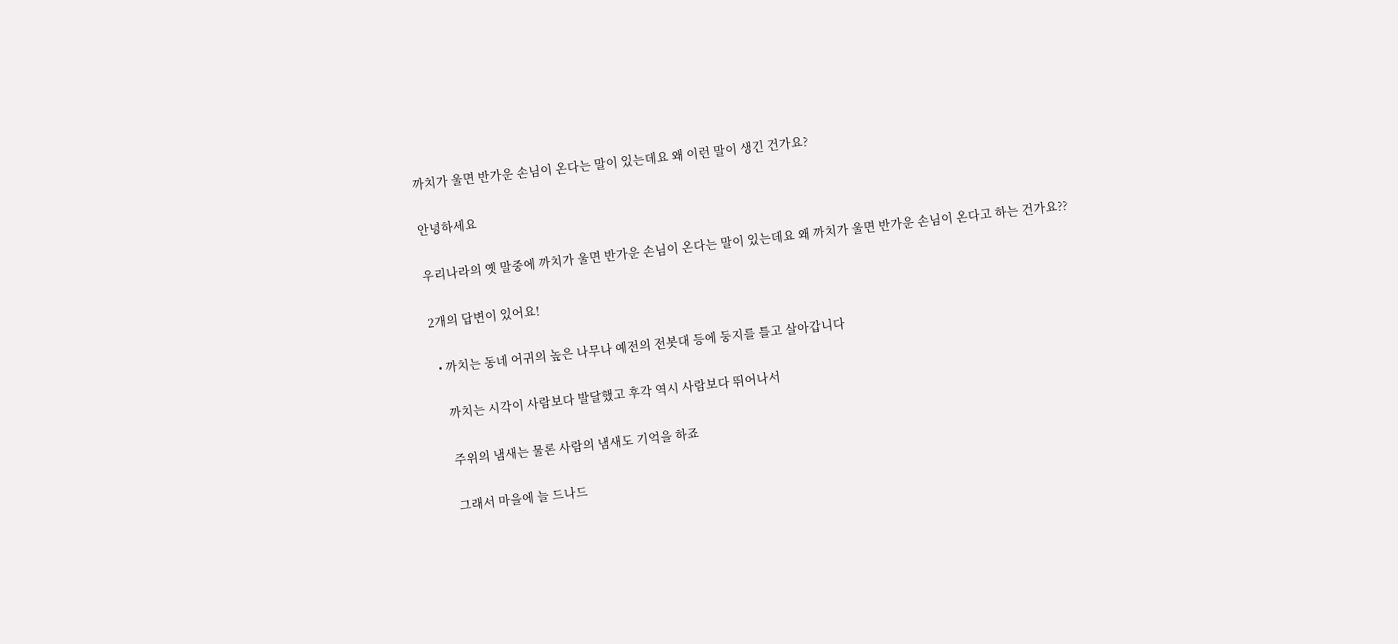까치가 울면 반가운 손님이 온다는 말이 있는데요 왜 이런 말이 생긴 건가요?

안녕하세요

우리나라의 옛 말중에 까치가 울면 반가운 손님이 온다는 말이 있는데요 왜 까치가 울면 반가운 손님이 온다고 하는 건가요??

2개의 답변이 있어요!

  • 까치는 동네 어귀의 높은 나무나 예전의 전봇대 등에 둥지를 틀고 살아갑니다

    까치는 시각이 사람보다 발달했고 후각 역시 사람보다 뛰어나서

    주위의 냄새는 물론 사람의 냄새도 기억을 하죠

    그래서 마을에 늘 드나드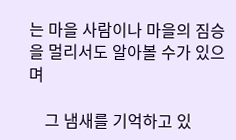는 마을 사람이나 마을의 짐승을 멀리서도 알아볼 수가 있으며

    그 냄새를 기억하고 있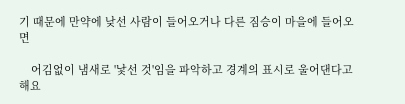기 때문에 만약에 낮선 사람이 들어오거나 다른 짐승이 마을에 들어오면

    어김없이 냄새로 '낯선 것'임을 파악하고 경계의 표시로 울어댄다고 해요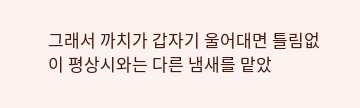그래서 까치가 갑자기 울어대면 틀림없이 평상시와는 다른 냄새를 맡았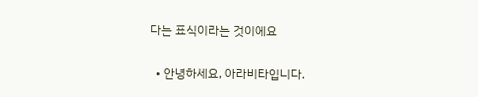다는 표식이라는 것이에요

  • 안녕하세요, 아라비타입니다.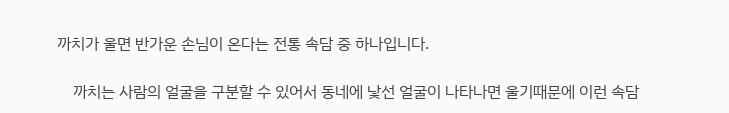까치가 울면 반가운 손님이 온다는 전통 속담 중 하나입니다.

    까치는 사람의 얼굴을 구분할 수 있어서 동네에 낯선 얼굴이 나타나면 울기때문에 이런 속담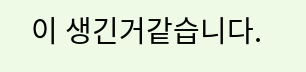이 생긴거같습니다.